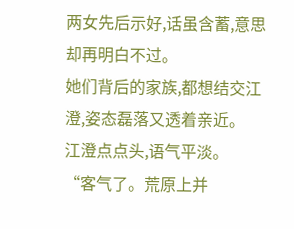两女先后示好,话虽含蓄,意思却再明白不过。
她们背后的家族,都想结交江澄,姿态磊落又透着亲近。
江澄点点头,语气平淡。
“客气了。荒原上并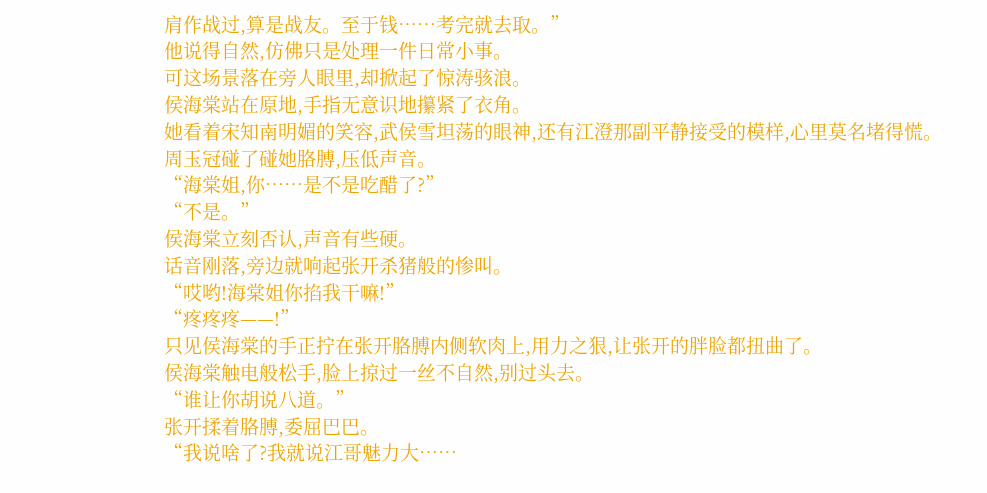肩作战过,算是战友。至于钱……考完就去取。”
他说得自然,仿佛只是处理一件日常小事。
可这场景落在旁人眼里,却掀起了惊涛骇浪。
侯海棠站在原地,手指无意识地攥紧了衣角。
她看着宋知南明媚的笑容,武侯雪坦荡的眼神,还有江澄那副平静接受的模样,心里莫名堵得慌。
周玉冠碰了碰她胳膊,压低声音。
“海棠姐,你……是不是吃醋了?”
“不是。”
侯海棠立刻否认,声音有些硬。
话音刚落,旁边就响起张开杀猪般的惨叫。
“哎哟!海棠姐你掐我干嘛!”
“疼疼疼——!”
只见侯海棠的手正拧在张开胳膊内侧软肉上,用力之狠,让张开的胖脸都扭曲了。
侯海棠触电般松手,脸上掠过一丝不自然,别过头去。
“谁让你胡说八道。”
张开揉着胳膊,委屈巴巴。
“我说啥了?我就说江哥魅力大……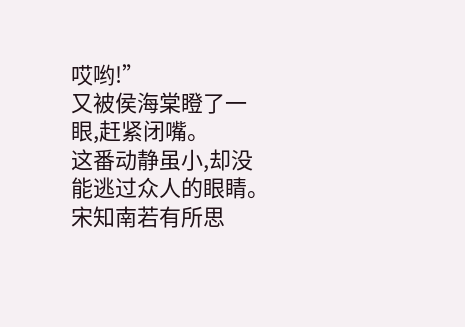哎哟!”
又被侯海棠瞪了一眼,赶紧闭嘴。
这番动静虽小,却没能逃过众人的眼睛。
宋知南若有所思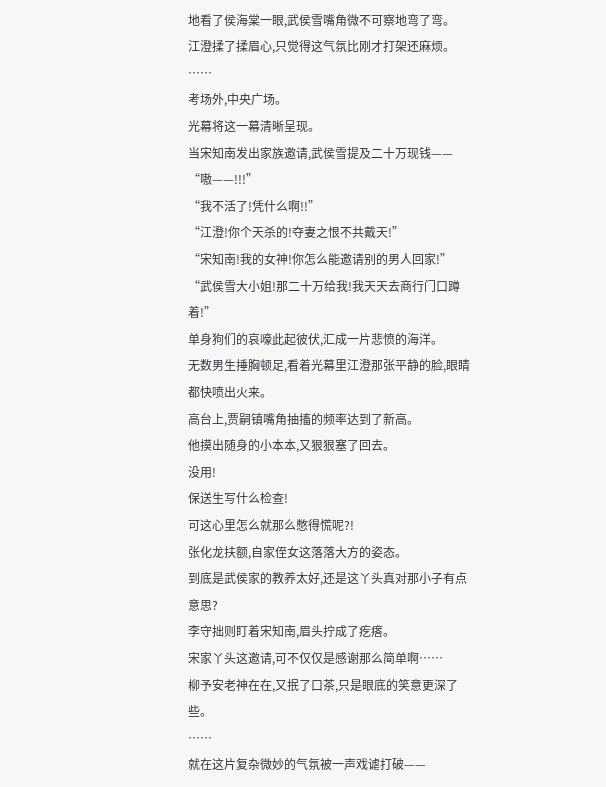地看了侯海棠一眼,武侯雪嘴角微不可察地弯了弯。
江澄揉了揉眉心,只觉得这气氛比刚才打架还麻烦。
……
考场外,中央广场。
光幕将这一幕清晰呈现。
当宋知南发出家族邀请,武侯雪提及二十万现钱——
“嗷——!!!”
“我不活了!凭什么啊!!”
“江澄!你个天杀的!夺妻之恨不共戴天!”
“宋知南!我的女神!你怎么能邀请别的男人回家!”
“武侯雪大小姐!那二十万给我!我天天去商行门口蹲着!”
单身狗们的哀嚎此起彼伏,汇成一片悲愤的海洋。
无数男生捶胸顿足,看着光幕里江澄那张平静的脸,眼睛都快喷出火来。
高台上,贾嗣镇嘴角抽搐的频率达到了新高。
他摸出随身的小本本,又狠狠塞了回去。
没用!
保送生写什么检查!
可这心里怎么就那么憋得慌呢?!
张化龙扶额,自家侄女这落落大方的姿态。
到底是武侯家的教养太好,还是这丫头真对那小子有点意思?
李守拙则盯着宋知南,眉头拧成了疙瘩。
宋家丫头这邀请,可不仅仅是感谢那么简单啊……
柳予安老神在在,又抿了口茶,只是眼底的笑意更深了些。
……
就在这片复杂微妙的气氛被一声戏谑打破——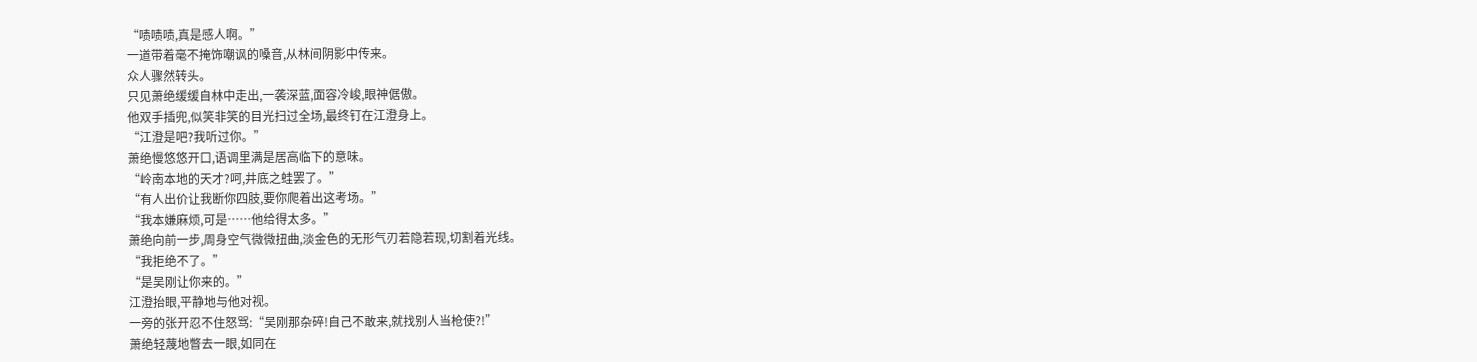“啧啧啧,真是感人啊。”
一道带着毫不掩饰嘲讽的嗓音,从林间阴影中传来。
众人骤然转头。
只见萧绝缓缓自林中走出,一袭深蓝,面容冷峻,眼神倨傲。
他双手插兜,似笑非笑的目光扫过全场,最终钉在江澄身上。
“江澄是吧?我听过你。”
萧绝慢悠悠开口,语调里满是居高临下的意味。
“岭南本地的天才?呵,井底之蛙罢了。”
“有人出价让我断你四肢,要你爬着出这考场。”
“我本嫌麻烦,可是……他给得太多。”
萧绝向前一步,周身空气微微扭曲,淡金色的无形气刃若隐若现,切割着光线。
“我拒绝不了。”
“是吴刚让你来的。”
江澄抬眼,平静地与他对视。
一旁的张开忍不住怒骂:“吴刚那杂碎!自己不敢来,就找别人当枪使?!”
萧绝轻蔑地瞥去一眼,如同在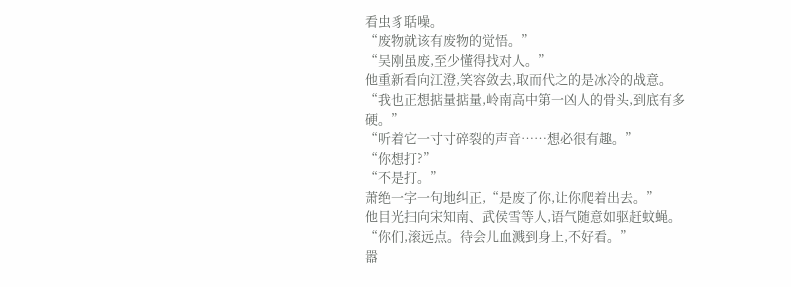看虫豸聒噪。
“废物就该有废物的觉悟。”
“吴刚虽废,至少懂得找对人。”
他重新看向江澄,笑容敛去,取而代之的是冰冷的战意。
“我也正想掂量掂量,岭南高中第一凶人的骨头,到底有多硬。”
“听着它一寸寸碎裂的声音……想必很有趣。”
“你想打?”
“不是打。”
萧绝一字一句地纠正,“是废了你,让你爬着出去。”
他目光扫向宋知南、武侯雪等人,语气随意如驱赶蚊蝇。
“你们,滚远点。待会儿血溅到身上,不好看。”
嚣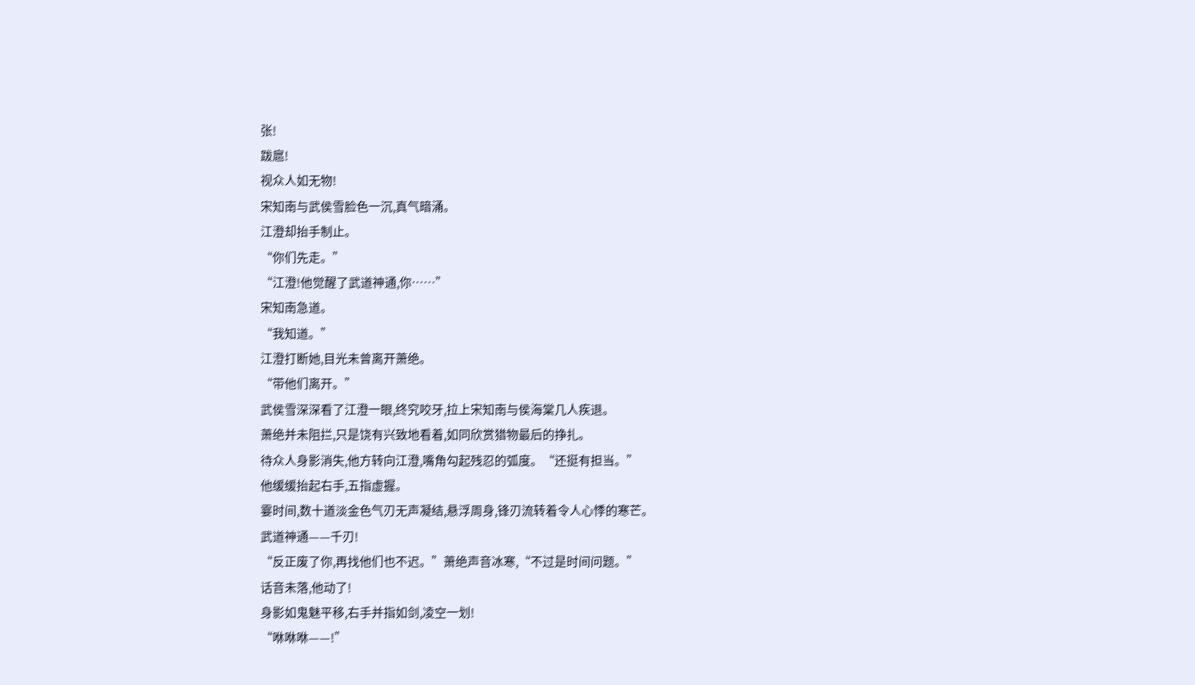张!
跋扈!
视众人如无物!
宋知南与武侯雪脸色一沉,真气暗涌。
江澄却抬手制止。
“你们先走。”
“江澄!他觉醒了武道神通,你……”
宋知南急道。
“我知道。”
江澄打断她,目光未曾离开萧绝。
“带他们离开。”
武侯雪深深看了江澄一眼,终究咬牙,拉上宋知南与侯海棠几人疾退。
萧绝并未阻拦,只是饶有兴致地看着,如同欣赏猎物最后的挣扎。
待众人身影消失,他方转向江澄,嘴角勾起残忍的弧度。“还挺有担当。”
他缓缓抬起右手,五指虚握。
霎时间,数十道淡金色气刃无声凝结,悬浮周身,锋刃流转着令人心悸的寒芒。
武道神通——千刃!
“反正废了你,再找他们也不迟。”萧绝声音冰寒,“不过是时间问题。”
话音未落,他动了!
身影如鬼魅平移,右手并指如剑,凌空一划!
“咻咻咻——!”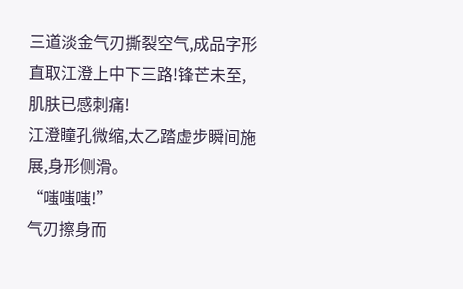三道淡金气刃撕裂空气,成品字形直取江澄上中下三路!锋芒未至,肌肤已感刺痛!
江澄瞳孔微缩,太乙踏虚步瞬间施展,身形侧滑。
“嗤嗤嗤!”
气刃擦身而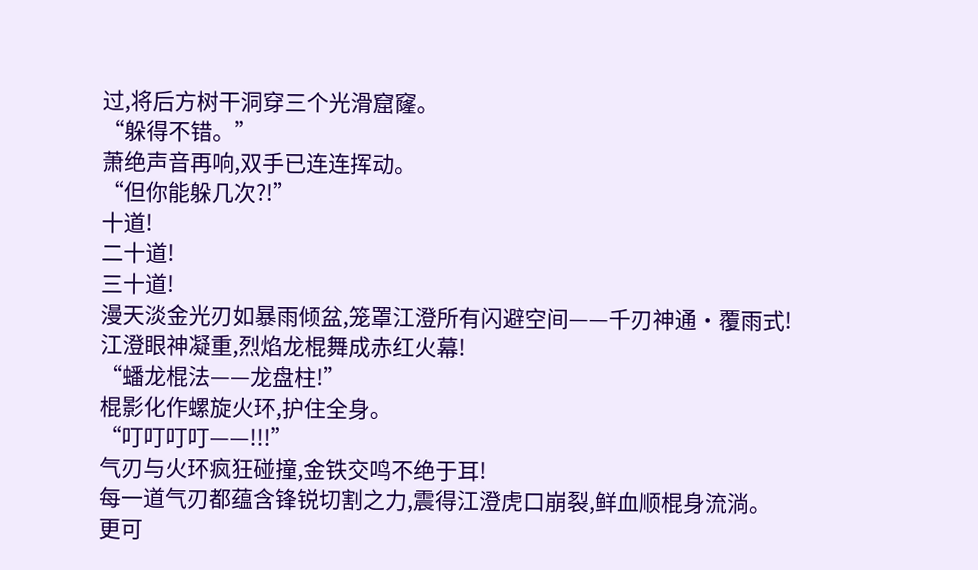过,将后方树干洞穿三个光滑窟窿。
“躲得不错。”
萧绝声音再响,双手已连连挥动。
“但你能躲几次?!”
十道!
二十道!
三十道!
漫天淡金光刃如暴雨倾盆,笼罩江澄所有闪避空间——千刃神通·覆雨式!
江澄眼神凝重,烈焰龙棍舞成赤红火幕!
“蟠龙棍法——龙盘柱!”
棍影化作螺旋火环,护住全身。
“叮叮叮叮——!!!”
气刃与火环疯狂碰撞,金铁交鸣不绝于耳!
每一道气刃都蕴含锋锐切割之力,震得江澄虎口崩裂,鲜血顺棍身流淌。
更可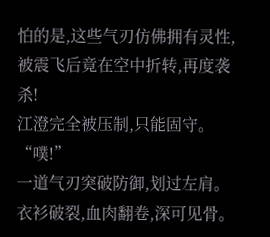怕的是,这些气刃仿佛拥有灵性,被震飞后竟在空中折转,再度袭杀!
江澄完全被压制,只能固守。
“噗!”
一道气刃突破防御,划过左肩。
衣衫破裂,血肉翻卷,深可见骨。